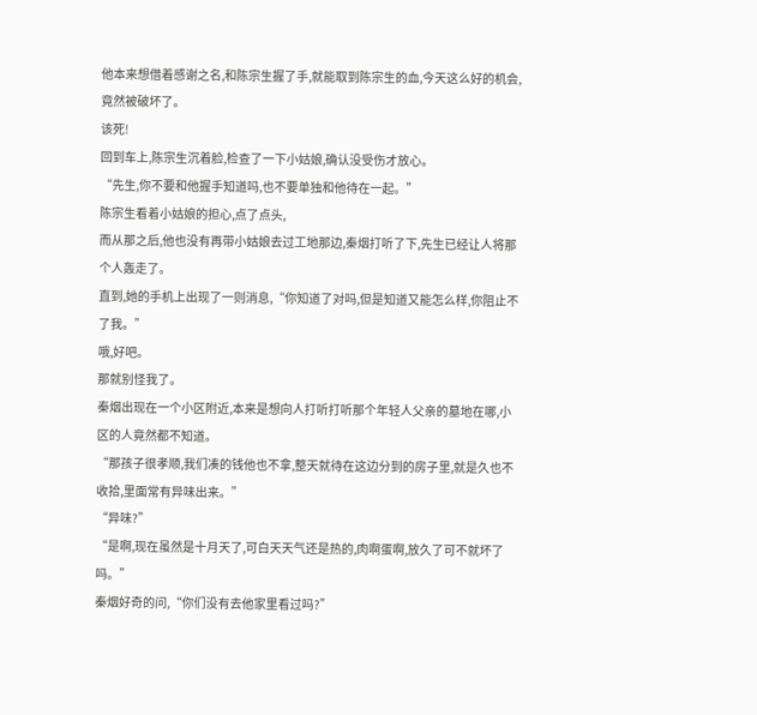他本来想借着感谢之名,和陈宗生握了手,就能取到陈宗生的血,今天这么好的机会,竟然被破坏了。
该死!
回到车上,陈宗生沉着脸,检查了一下小姑娘,确认没受伤才放心。
“先生,你不要和他握手知道吗,也不要单独和他待在一起。”
陈宗生看着小姑娘的担心,点了点头,
而从那之后,他也没有再带小姑娘去过工地那边,秦烟打听了下,先生已经让人将那个人轰走了。
直到,她的手机上出现了一则消息,“你知道了对吗,但是知道又能怎么样,你阻止不了我。”
哦,好吧。
那就别怪我了。
秦烟出现在一个小区附近,本来是想向人打听打听那个年轻人父亲的墓地在哪,小区的人竟然都不知道。
“那孩子很孝顺,我们凑的钱他也不拿,整天就待在这边分到的房子里,就是久也不收拾,里面常有异味出来。”
“异味?”
“是啊,现在虽然是十月天了,可白天天气还是热的,肉啊蛋啊,放久了可不就坏了吗。”
秦烟好奇的问,“你们没有去他家里看过吗?”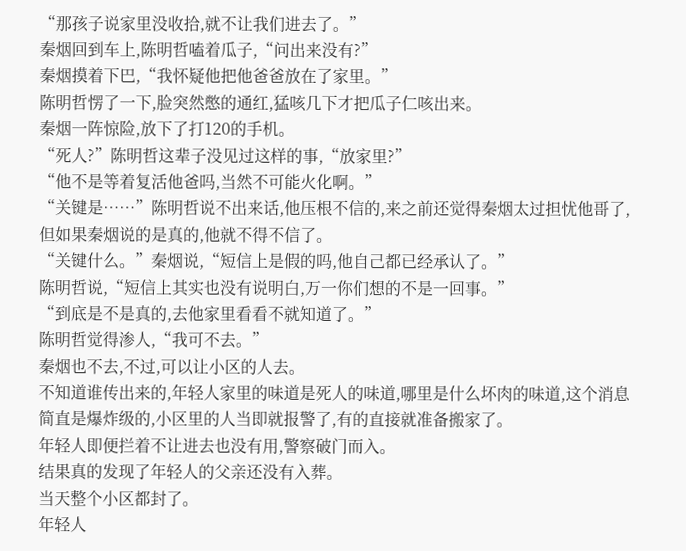“那孩子说家里没收拾,就不让我们进去了。”
秦烟回到车上,陈明哲嗑着瓜子,“问出来没有?”
秦烟摸着下巴,“我怀疑他把他爸爸放在了家里。”
陈明哲愣了一下,脸突然憋的通红,猛咳几下才把瓜子仁咳出来。
秦烟一阵惊险,放下了打120的手机。
“死人?”陈明哲这辈子没见过这样的事,“放家里?”
“他不是等着复活他爸吗,当然不可能火化啊。”
“关键是……”陈明哲说不出来话,他压根不信的,来之前还觉得秦烟太过担忧他哥了,但如果秦烟说的是真的,他就不得不信了。
“关键什么。”秦烟说,“短信上是假的吗,他自己都已经承认了。”
陈明哲说,“短信上其实也没有说明白,万一你们想的不是一回事。”
“到底是不是真的,去他家里看看不就知道了。”
陈明哲觉得渗人,“我可不去。”
秦烟也不去,不过,可以让小区的人去。
不知道谁传出来的,年轻人家里的味道是死人的味道,哪里是什么坏肉的味道,这个消息简直是爆炸级的,小区里的人当即就报警了,有的直接就准备搬家了。
年轻人即便拦着不让进去也没有用,警察破门而入。
结果真的发现了年轻人的父亲还没有入葬。
当天整个小区都封了。
年轻人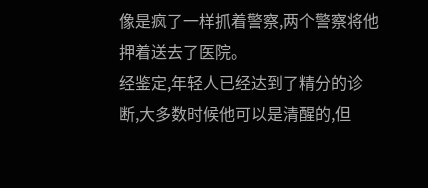像是疯了一样抓着警察,两个警察将他押着送去了医院。
经鉴定,年轻人已经达到了精分的诊断,大多数时候他可以是清醒的,但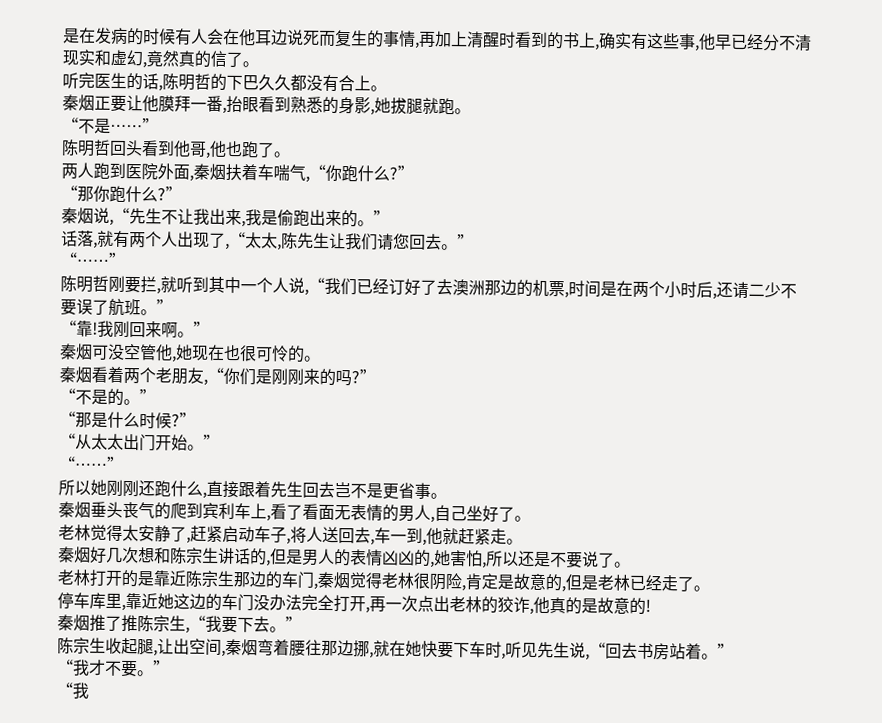是在发病的时候有人会在他耳边说死而复生的事情,再加上清醒时看到的书上,确实有这些事,他早已经分不清现实和虚幻,竟然真的信了。
听完医生的话,陈明哲的下巴久久都没有合上。
秦烟正要让他膜拜一番,抬眼看到熟悉的身影,她拔腿就跑。
“不是……”
陈明哲回头看到他哥,他也跑了。
两人跑到医院外面,秦烟扶着车喘气,“你跑什么?”
“那你跑什么?”
秦烟说,“先生不让我出来,我是偷跑出来的。”
话落,就有两个人出现了,“太太,陈先生让我们请您回去。”
“……”
陈明哲刚要拦,就听到其中一个人说,“我们已经订好了去澳洲那边的机票,时间是在两个小时后,还请二少不要误了航班。”
“靠!我刚回来啊。”
秦烟可没空管他,她现在也很可怜的。
秦烟看着两个老朋友,“你们是刚刚来的吗?”
“不是的。”
“那是什么时候?”
“从太太出门开始。”
“……”
所以她刚刚还跑什么,直接跟着先生回去岂不是更省事。
秦烟垂头丧气的爬到宾利车上,看了看面无表情的男人,自己坐好了。
老林觉得太安静了,赶紧启动车子,将人送回去,车一到,他就赶紧走。
秦烟好几次想和陈宗生讲话的,但是男人的表情凶凶的,她害怕,所以还是不要说了。
老林打开的是靠近陈宗生那边的车门,秦烟觉得老林很阴险,肯定是故意的,但是老林已经走了。
停车库里,靠近她这边的车门没办法完全打开,再一次点出老林的狡诈,他真的是故意的!
秦烟推了推陈宗生,“我要下去。”
陈宗生收起腿,让出空间,秦烟弯着腰往那边挪,就在她快要下车时,听见先生说,“回去书房站着。”
“我才不要。”
“我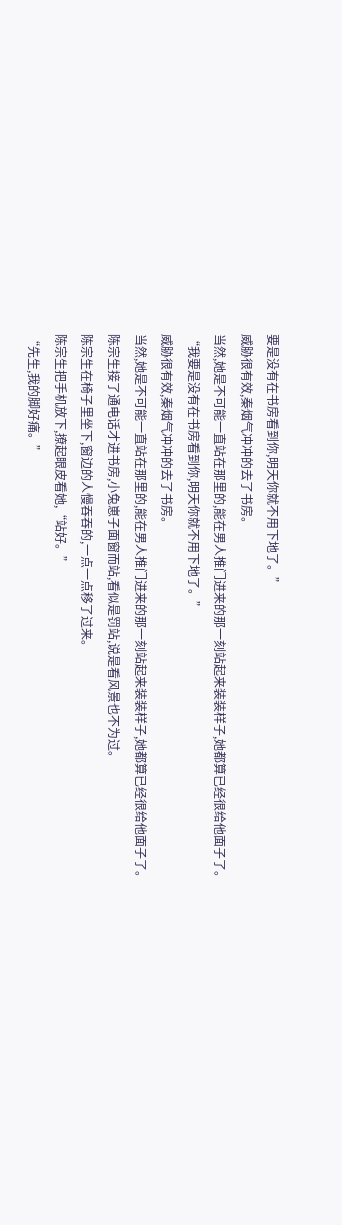要是没有在书房看到你,明天你就不用下地了。”
威胁很有效,秦烟气冲冲的去了书房。
当然,她是不可能一直站在那里的,能在男人推门进来的那一刻站起来装装样子,她都算已经很给他面子了。
“我要是没有在书房看到你,明天你就不用下地了。”
威胁很有效,秦烟气冲冲的去了书房。
当然,她是不可能一直站在那里的,能在男人推门进来的那一刻站起来装装样子,她都算已经很给他面子了。
陈宗生接了通电话才进书房,小兔崽子面窗而站,看似是罚站,说是看风景也不为过。
陈宗生在椅子里坐下,窗边的人慢吞吞的,一点一点移了过来。
陈宗生把手机放下,撩起眼皮看她,“站好。”
“先生,我的脚好痛。”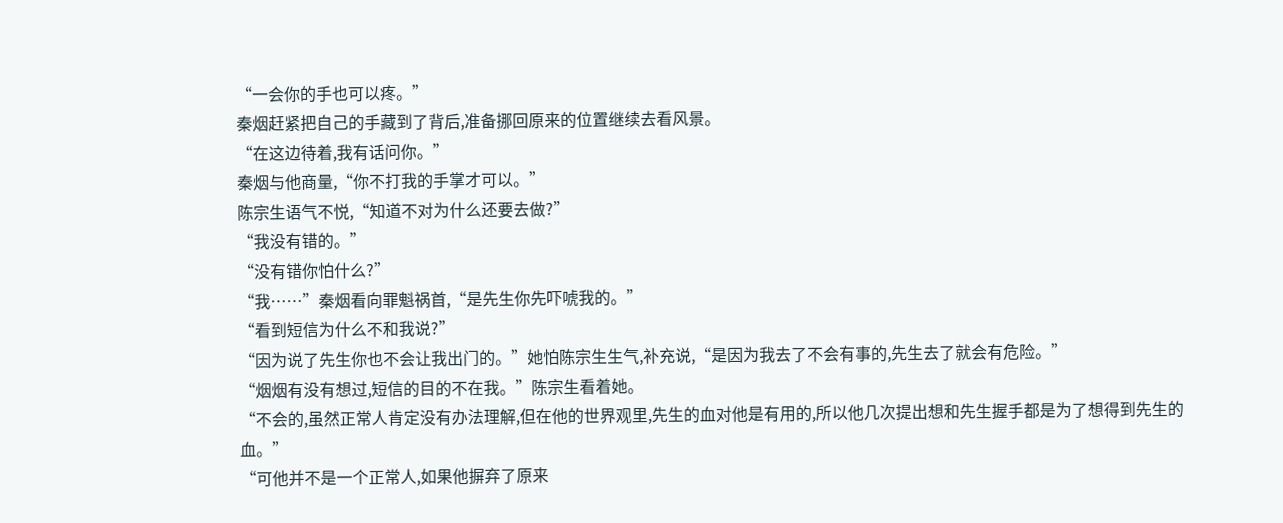“一会你的手也可以疼。”
秦烟赶紧把自己的手藏到了背后,准备挪回原来的位置继续去看风景。
“在这边待着,我有话问你。”
秦烟与他商量,“你不打我的手掌才可以。”
陈宗生语气不悦,“知道不对为什么还要去做?”
“我没有错的。”
“没有错你怕什么?”
“我……”秦烟看向罪魁祸首,“是先生你先吓唬我的。”
“看到短信为什么不和我说?”
“因为说了先生你也不会让我出门的。”她怕陈宗生生气,补充说,“是因为我去了不会有事的,先生去了就会有危险。”
“烟烟有没有想过,短信的目的不在我。”陈宗生看着她。
“不会的,虽然正常人肯定没有办法理解,但在他的世界观里,先生的血对他是有用的,所以他几次提出想和先生握手都是为了想得到先生的血。”
“可他并不是一个正常人,如果他摒弃了原来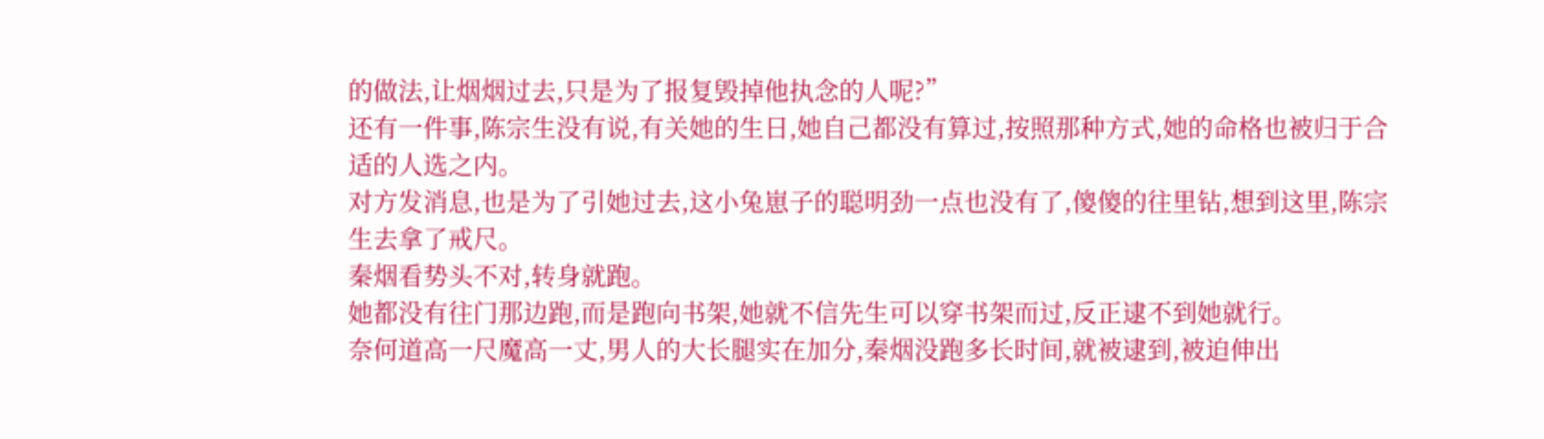的做法,让烟烟过去,只是为了报复毁掉他执念的人呢?”
还有一件事,陈宗生没有说,有关她的生日,她自己都没有算过,按照那种方式,她的命格也被归于合适的人选之内。
对方发消息,也是为了引她过去,这小兔崽子的聪明劲一点也没有了,傻傻的往里钻,想到这里,陈宗生去拿了戒尺。
秦烟看势头不对,转身就跑。
她都没有往门那边跑,而是跑向书架,她就不信先生可以穿书架而过,反正逮不到她就行。
奈何道高一尺魔高一丈,男人的大长腿实在加分,秦烟没跑多长时间,就被逮到,被迫伸出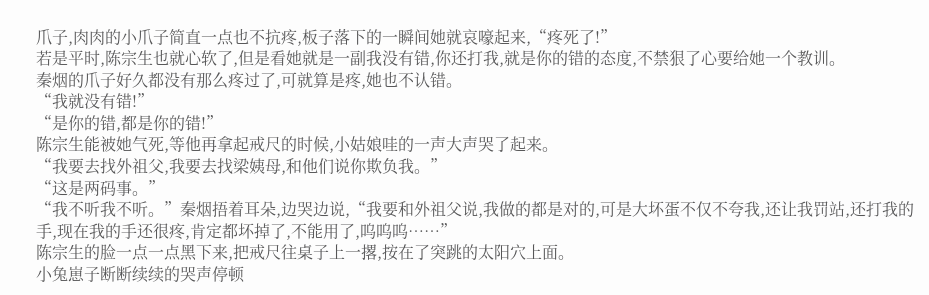爪子,肉肉的小爪子简直一点也不抗疼,板子落下的一瞬间她就哀嚎起来,“疼死了!”
若是平时,陈宗生也就心软了,但是看她就是一副我没有错,你还打我,就是你的错的态度,不禁狠了心要给她一个教训。
秦烟的爪子好久都没有那么疼过了,可就算是疼,她也不认错。
“我就没有错!”
“是你的错,都是你的错!”
陈宗生能被她气死,等他再拿起戒尺的时候,小姑娘哇的一声大声哭了起来。
“我要去找外祖父,我要去找梁姨母,和他们说你欺负我。”
“这是两码事。”
“我不听我不听。”秦烟捂着耳朵,边哭边说,“我要和外祖父说,我做的都是对的,可是大坏蛋不仅不夸我,还让我罚站,还打我的手,现在我的手还很疼,肯定都坏掉了,不能用了,呜呜呜……”
陈宗生的脸一点一点黑下来,把戒尺往桌子上一撂,按在了突跳的太阳穴上面。
小兔崽子断断续续的哭声停顿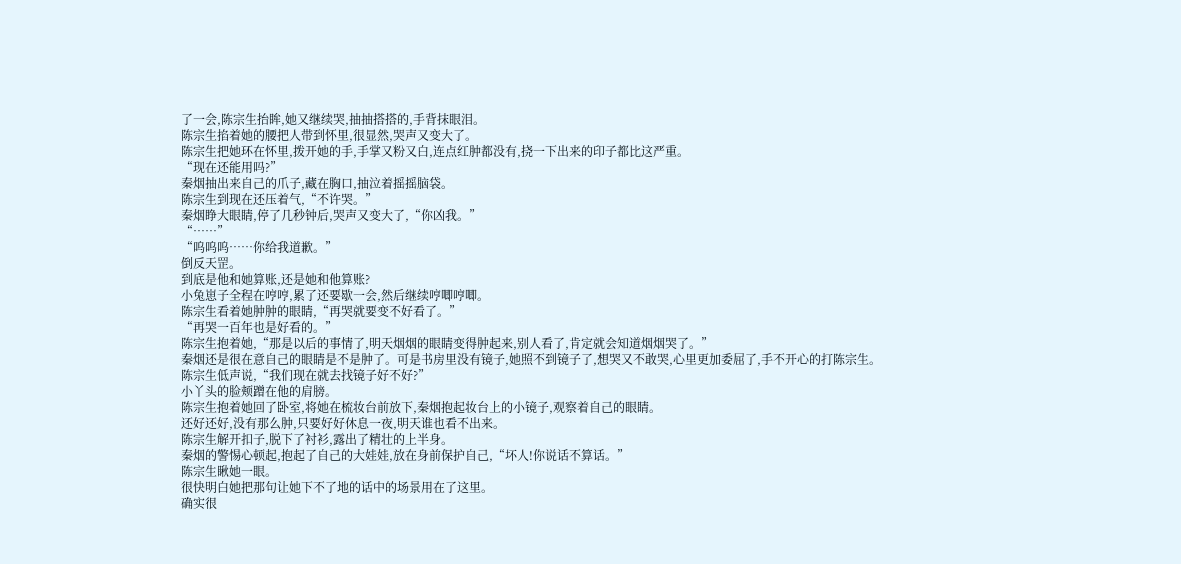了一会,陈宗生抬眸,她又继续哭,抽抽搭搭的,手背抹眼泪。
陈宗生掐着她的腰把人带到怀里,很显然,哭声又变大了。
陈宗生把她环在怀里,拨开她的手,手掌又粉又白,连点红肿都没有,挠一下出来的印子都比这严重。
“现在还能用吗?”
秦烟抽出来自己的爪子,藏在胸口,抽泣着摇摇脑袋。
陈宗生到现在还压着气,“不许哭。”
秦烟睁大眼睛,停了几秒钟后,哭声又变大了,“你凶我。”
“……”
“呜呜呜……你给我道歉。”
倒反天罡。
到底是他和她算账,还是她和他算账?
小兔崽子全程在哼哼,累了还要歇一会,然后继续哼唧哼唧。
陈宗生看着她肿肿的眼睛,“再哭就要变不好看了。”
“再哭一百年也是好看的。”
陈宗生抱着她,“那是以后的事情了,明天烟烟的眼睛变得肿起来,别人看了,肯定就会知道烟烟哭了。”
秦烟还是很在意自己的眼睛是不是肿了。可是书房里没有镜子,她照不到镜子了,想哭又不敢哭,心里更加委屈了,手不开心的打陈宗生。
陈宗生低声说,“我们现在就去找镜子好不好?”
小丫头的脸颊蹭在他的肩膀。
陈宗生抱着她回了卧室,将她在梳妆台前放下,秦烟抱起妆台上的小镜子,观察着自己的眼睛。
还好还好,没有那么肿,只要好好休息一夜,明天谁也看不出来。
陈宗生解开扣子,脱下了衬衫,露出了精壮的上半身。
秦烟的警惕心顿起,抱起了自己的大娃娃,放在身前保护自己,“坏人!你说话不算话。”
陈宗生瞅她一眼。
很快明白她把那句让她下不了地的话中的场景用在了这里。
确实很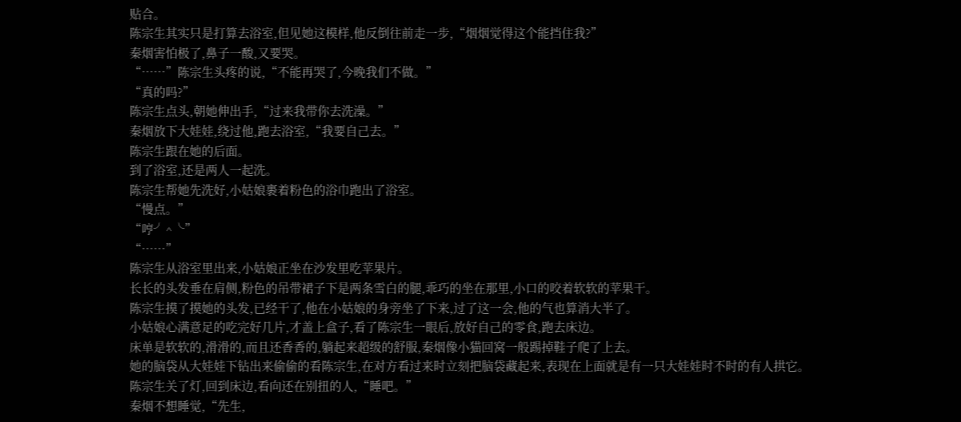贴合。
陈宗生其实只是打算去浴室,但见她这模样,他反倒往前走一步,“烟烟觉得这个能挡住我?”
秦烟害怕极了,鼻子一酸,又要哭。
“……”陈宗生头疼的说,“不能再哭了,今晚我们不做。”
“真的吗?”
陈宗生点头,朝她伸出手,“过来我带你去洗澡。”
秦烟放下大娃娃,绕过他,跑去浴室,“我要自己去。”
陈宗生跟在她的后面。
到了浴室,还是两人一起洗。
陈宗生帮她先洗好,小姑娘裹着粉色的浴巾跑出了浴室。
“慢点。”
“哼╯^╰”
“……”
陈宗生从浴室里出来,小姑娘正坐在沙发里吃苹果片。
长长的头发垂在肩侧,粉色的吊带裙子下是两条雪白的腿,乖巧的坐在那里,小口的咬着软软的苹果干。
陈宗生摸了摸她的头发,已经干了,他在小姑娘的身旁坐了下来,过了这一会,他的气也算消大半了。
小姑娘心满意足的吃完好几片,才盖上盒子,看了陈宗生一眼后,放好自己的零食,跑去床边。
床单是软软的,滑滑的,而且还香香的,躺起来超级的舒服,秦烟像小猫回窝一般踢掉鞋子爬了上去。
她的脑袋从大娃娃下钻出来偷偷的看陈宗生,在对方看过来时立刻把脑袋藏起来,表现在上面就是有一只大娃娃时不时的有人拱它。
陈宗生关了灯,回到床边,看向还在别扭的人,“睡吧。”
秦烟不想睡觉,“先生,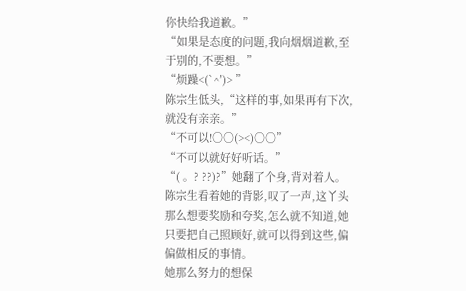你快给我道歉。”
“如果是态度的问题,我向烟烟道歉,至于别的,不要想。”
“烦躁<(`^′)> ”
陈宗生低头,“这样的事,如果再有下次,就没有亲亲。”
“不可以!○○(><)○○”
“不可以就好好听话。”
“( 。? ??)?”她翻了个身,背对着人。
陈宗生看着她的背影,叹了一声,这丫头那么想要奖励和夸奖,怎么就不知道,她只要把自己照顾好,就可以得到这些,偏偏做相反的事情。
她那么努力的想保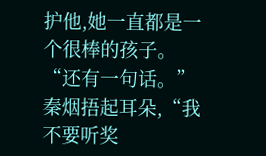护他,她一直都是一个很棒的孩子。
“还有一句话。”
秦烟捂起耳朵,“我不要听奖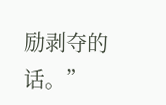励剥夺的话。”